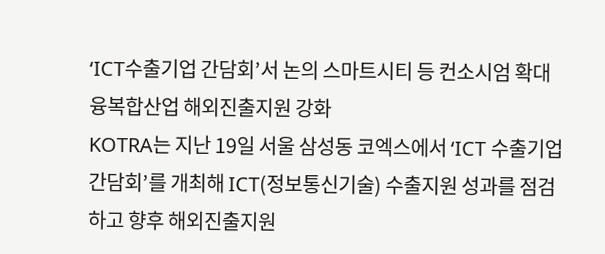‘ICT수출기업 간담회’서 논의 스마트시티 등 컨소시엄 확대 융복합산업 해외진출지원 강화
KOTRA는 지난 19일 서울 삼성동 코엑스에서 ‘ICT 수출기업 간담회’를 개최해 ICT(정보통신기술) 수출지원 성과를 점검하고 향후 해외진출지원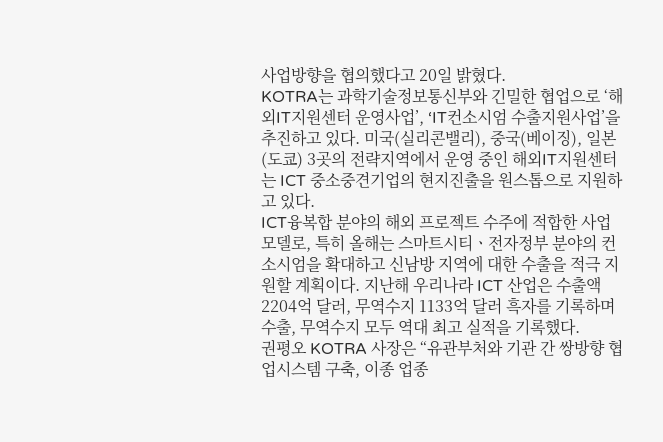사업방향을 협의했다고 20일 밝혔다.
KOTRA는 과학기술정보통신부와 긴밀한 협업으로 ‘해외IT지원센터 운영사업’, ‘IT컨소시엄 수출지원사업’을 추진하고 있다. 미국(실리콘밸리), 중국(베이징), 일본(도쿄) 3곳의 전략지역에서 운영 중인 해외IT지원센터는 ICT 중소중견기업의 현지진출을 원스톱으로 지원하고 있다.
ICT융복합 분야의 해외 프로젝트 수주에 적합한 사업모델로, 특히 올해는 스마트시티ㆍ전자정부 분야의 컨소시엄을 확대하고 신남방 지역에 대한 수출을 적극 지원할 계획이다. 지난해 우리나라 ICT 산업은 수출액 2204억 달러, 무역수지 1133억 달러 흑자를 기록하며 수출, 무역수지 모두 역대 최고 실적을 기록했다.
권평오 KOTRA 사장은 “유관부처와 기관 간 쌍방향 협업시스템 구축, 이종 업종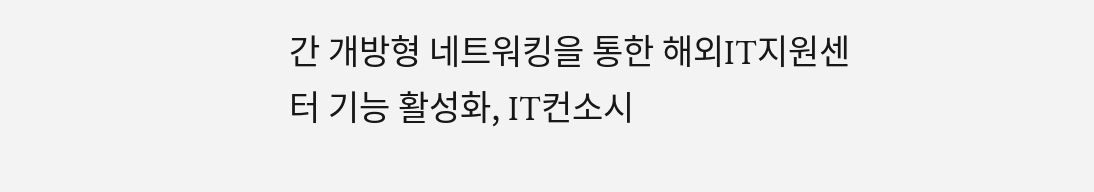간 개방형 네트워킹을 통한 해외IT지원센터 기능 활성화, IT컨소시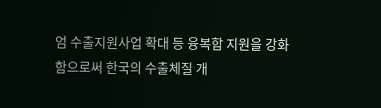엄 수출지원사업 확대 등 융복합 지원을 강화함으로써 한국의 수출체질 개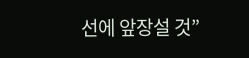선에 앞장설 것”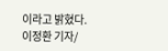이라고 밝혔다.
이정환 기자/